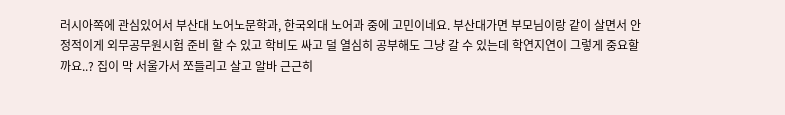러시아쪽에 관심있어서 부산대 노어노문학과, 한국외대 노어과 중에 고민이네요. 부산대가면 부모님이랑 같이 살면서 안정적이게 외무공무원시험 준비 할 수 있고 학비도 싸고 덜 열심히 공부해도 그냥 갈 수 있는데 학연지연이 그렇게 중요할까요..? 집이 막 서울가서 쪼들리고 살고 알바 근근히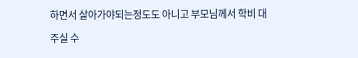하면서 살아가야되는정도도 아니고 부모님께서 학비 대주실 수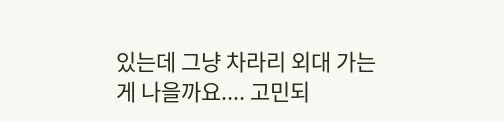있는데 그냥 차라리 외대 가는게 나을까요.... 고민되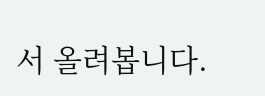서 올려봅니다.